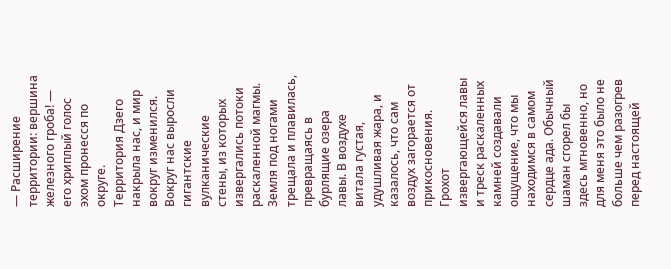— Расширение территории: вершина железного гроба! — его хриплый голос эхом пронесся по округе.
Территория Дзего накрыла нас, и мир вокруг изменился.
Вокруг нас выросли гигантские вулканические стены, из которых извергались потоки раскаленной магмы. Земля под ногами трещала и плавилась, превращаясь в бурлящие озера лавы. В воздухе витала густая, удушливая жара, и казалось, что сам воздух загорается от прикосновения. Грохот извергающейся лавы и треск раскаленных камней создавали ощущение, что мы находимся в самом сердце ада. Обычный шаман сгорел бы здесь мгновенно, но для меня это было не больше чем разогрев перед настоящей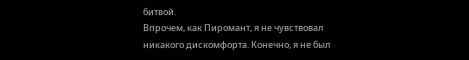битвой.
Впрочем, как Пиромант, я не чувствовал никакого дискомфорта. Конечно, я не был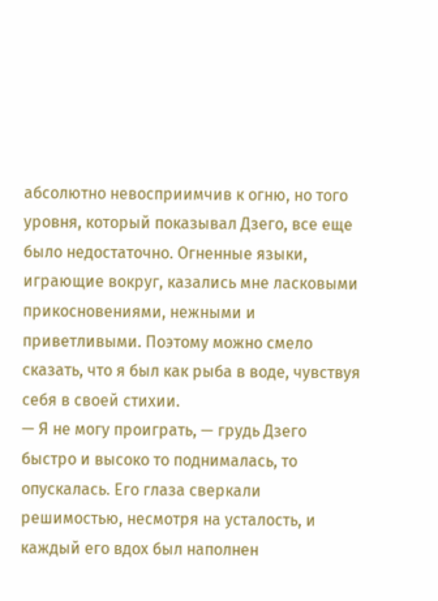абсолютно невосприимчив к огню, но того уровня, который показывал Дзего, все еще было недостаточно. Огненные языки, играющие вокруг, казались мне ласковыми прикосновениями, нежными и приветливыми. Поэтому можно смело сказать, что я был как рыба в воде, чувствуя себя в своей стихии.
— Я не могу проиграть, — грудь Дзего быстро и высоко то поднималась, то опускалась. Его глаза сверкали решимостью, несмотря на усталость, и каждый его вдох был наполнен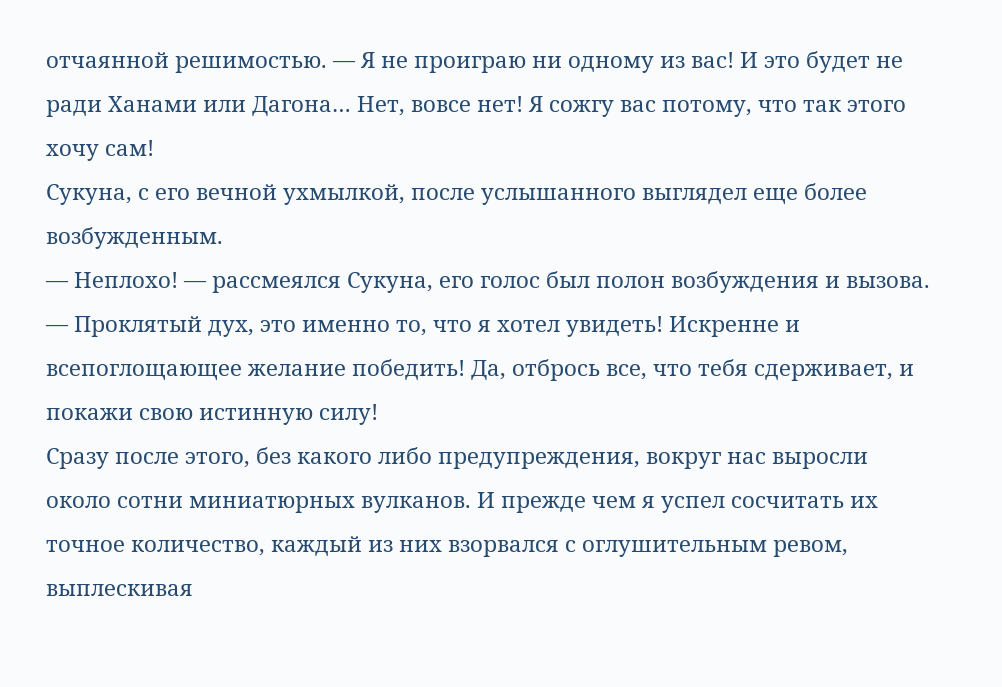отчаянной решимостью. — Я не проиграю ни одному из вас! И это будет не ради Ханами или Дагона… Нет, вовсе нет! Я сожгу вас потому, что так этого хочу сам!
Сукуна, с его вечной ухмылкой, после услышанного выглядел еще более возбужденным.
— Неплохо! — рассмеялся Сукуна, его голос был полон возбуждения и вызова. — Проклятый дух, это именно то, что я хотел увидеть! Искренне и всепоглощающее желание победить! Да, отбрось все, что тебя сдерживает, и покажи свою истинную силу!
Сразу после этого, без какого либо предупреждения, вокруг нас выросли около сотни миниатюрных вулканов. И прежде чем я успел сосчитать их точное количество, каждый из них взорвался с оглушительным ревом, выплескивая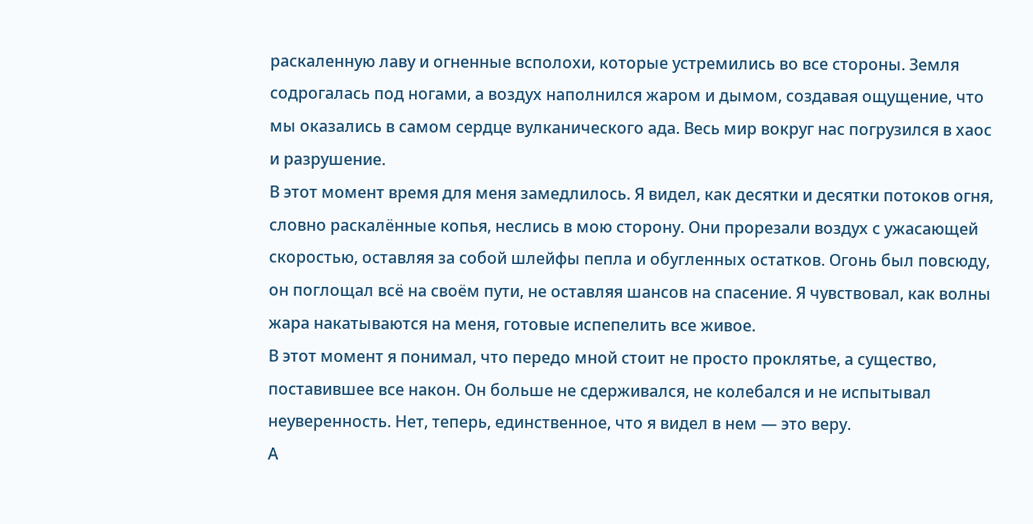раскаленную лаву и огненные всполохи, которые устремились во все стороны. Земля содрогалась под ногами, а воздух наполнился жаром и дымом, создавая ощущение, что мы оказались в самом сердце вулканического ада. Весь мир вокруг нас погрузился в хаос и разрушение.
В этот момент время для меня замедлилось. Я видел, как десятки и десятки потоков огня, словно раскалённые копья, неслись в мою сторону. Они прорезали воздух с ужасающей скоростью, оставляя за собой шлейфы пепла и обугленных остатков. Огонь был повсюду, он поглощал всё на своём пути, не оставляя шансов на спасение. Я чувствовал, как волны жара накатываются на меня, готовые испепелить все живое.
В этот момент я понимал, что передо мной стоит не просто проклятье, а существо, поставившее все након. Он больше не сдерживался, не колебался и не испытывал неуверенность. Нет, теперь, единственное, что я видел в нем — это веру.
А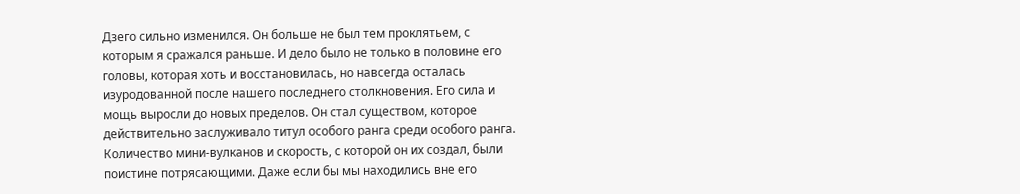Дзего сильно изменился. Он больше не был тем проклятьем, с которым я сражался раньше. И дело было не только в половине его головы, которая хоть и восстановилась, но навсегда осталась изуродованной после нашего последнего столкновения. Его сила и мощь выросли до новых пределов. Он стал существом, которое действительно заслуживало титул особого ранга среди особого ранга. Количество мини-вулканов и скорость, с которой он их создал, были поистине потрясающими. Даже если бы мы находились вне его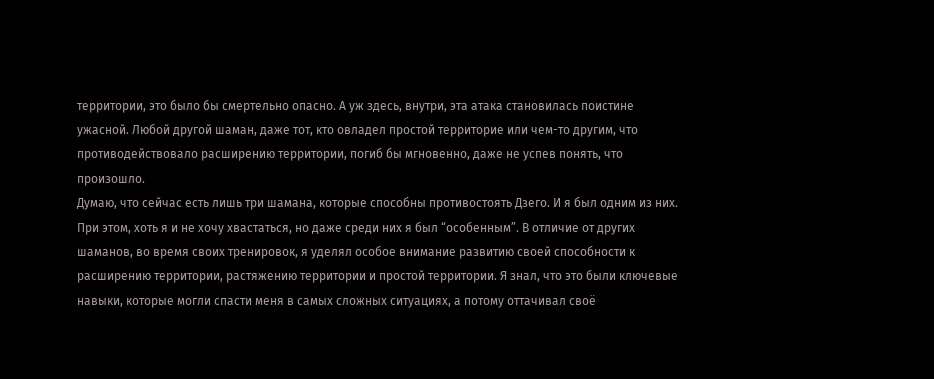территории, это было бы смертельно опасно. А уж здесь, внутри, эта атака становилась поистине ужасной. Любой другой шаман, даже тот, кто овладел простой территорие или чем-то другим, что противодействовало расширению территории, погиб бы мгновенно, даже не успев понять, что произошло.
Думаю, что сейчас есть лишь три шамана, которые способны противостоять Дзего. И я был одним из них.
При этом, хоть я и не хочу хвастаться, но даже среди них я был “особенным”. В отличие от других шаманов, во время своих тренировок, я уделял особое внимание развитию своей способности к расширению территории, растяжению территории и простой территории. Я знал, что это были ключевые навыки, которые могли спасти меня в самых сложных ситуациях, а потому оттачивал своё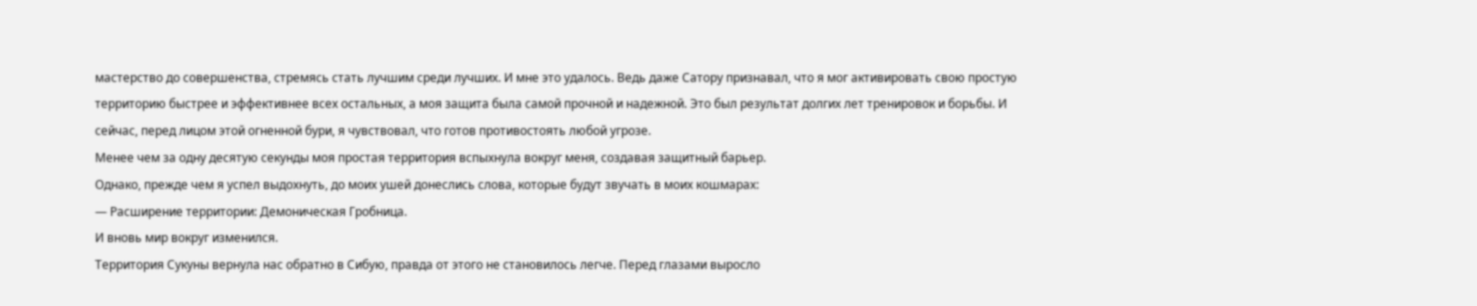мастерство до совершенства, стремясь стать лучшим среди лучших. И мне это удалось. Ведь даже Сатору признавал, что я мог активировать свою простую территорию быстрее и эффективнее всех остальных, а моя защита была самой прочной и надежной. Это был результат долгих лет тренировок и борьбы. И сейчас, перед лицом этой огненной бури, я чувствовал, что готов противостоять любой угрозе.
Менее чем за одну десятую секунды моя простая территория вспыхнула вокруг меня, создавая защитный барьер.
Однако, прежде чем я успел выдохнуть, до моих ушей донеслись слова, которые будут звучать в моих кошмарах:
— Расширение территории: Демоническая Гробница.
И вновь мир вокруг изменился.
Территория Сукуны вернула нас обратно в Сибую, правда от этого не становилось легче. Перед глазами выросло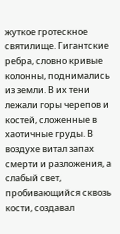жуткое гротескное святилище. Гигантские ребра, словно кривые колонны, поднимались из земли. В их тени лежали горы черепов и костей, сложенные в хаотичные груды. В воздухе витал запах смерти и разложения, а слабый свет, пробивающийся сквозь кости, создавал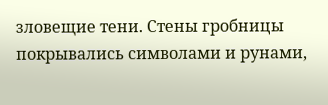зловещие тени. Стены гробницы покрывались символами и рунами,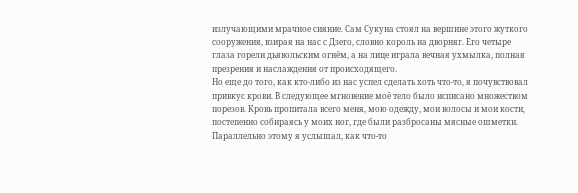излучающими мрачное сияние. Сам Сукуна стоял на вершине этого жуткого сооружения, взирая на нас с Дзего, словно король на дворняг. Его четыре глаза горели дьявольским огнём, а на лице играла вечная ухмылка, полная презрения и наслаждения от происходящего.
Но еще до того, как кто-либо из нас успел сделать хоть что-то, я почувствовал привкус крови. В следующее мгновение моё тело было исписано множеством порезов. Кровь пропитала всего меня, мою одежду, мои волосы и мои кости, постепенно собираясь у моих ног, где были разбросаны мясные ошметки. Параллельно этому я услышал, как что-то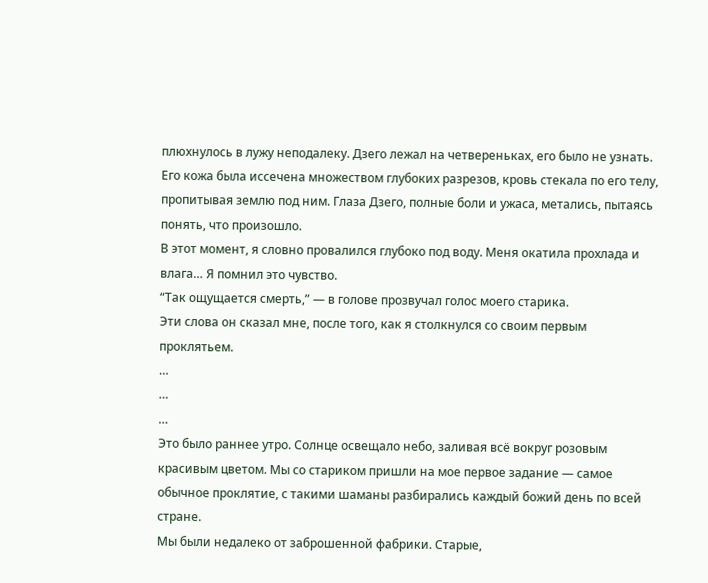плюхнулось в лужу неподалеку. Дзего лежал на четвереньках, его было не узнать. Его кожа была иссечена множеством глубоких разрезов, кровь стекала по его телу, пропитывая землю под ним. Глаза Дзего, полные боли и ужаса, метались, пытаясь понять, что произошло.
В этот момент, я словно провалился глубоко под воду. Меня окатила прохлада и влага… Я помнил это чувство.
“Так ощущается смерть,” — в голове прозвучал голос моего старика.
Эти слова он сказал мне, после того, как я столкнулся со своим первым проклятьем.
…
…
…
Это было раннее утро. Солнце освещало небо, заливая всё вокруг розовым красивым цветом. Мы со стариком пришли на мое первое задание — самое обычное проклятие, с такими шаманы разбирались каждый божий день по всей стране.
Мы были недалеко от заброшенной фабрики. Старые,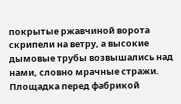покрытые ржавчиной ворота скрипели на ветру, а высокие дымовые трубы возвышались над нами, словно мрачные стражи. Площадка перед фабрикой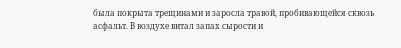была покрыта трещинами и заросла травой, пробивающейся сквозь асфальт. В воздухе витал запах сырости и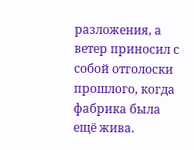разложения, а ветер приносил с собой отголоски прошлого, когда фабрика была ещё жива.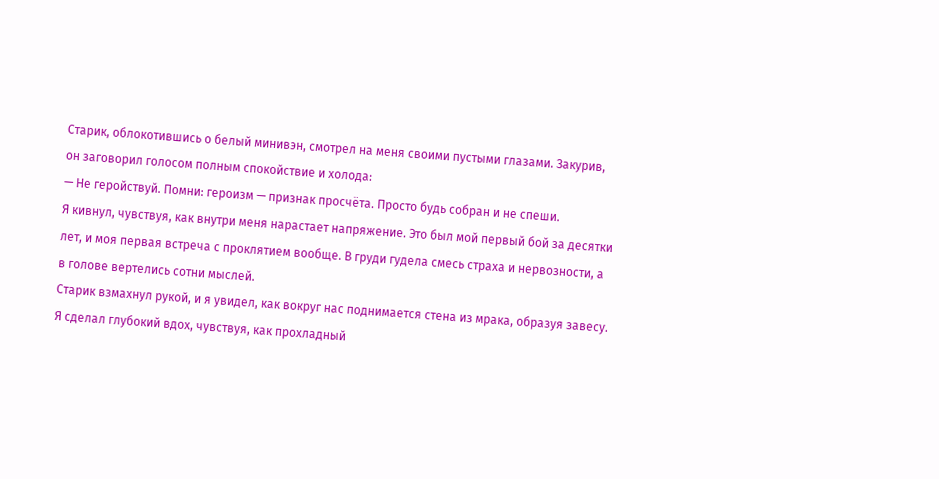Старик, облокотившись о белый минивэн, смотрел на меня своими пустыми глазами. Закурив, он заговорил голосом полным спокойствие и холода:
— Не геройствуй. Помни: героизм — признак просчёта. Просто будь собран и не спеши.
Я кивнул, чувствуя, как внутри меня нарастает напряжение. Это был мой первый бой за десятки лет, и моя первая встреча с проклятием вообще. В груди гудела смесь страха и нервозности, а в голове вертелись сотни мыслей.
Старик взмахнул рукой, и я увидел, как вокруг нас поднимается стена из мрака, образуя завесу.
Я сделал глубокий вдох, чувствуя, как прохладный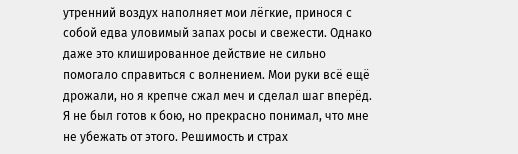утренний воздух наполняет мои лёгкие, принося с собой едва уловимый запах росы и свежести. Однако даже это клишированное действие не сильно помогало справиться с волнением. Мои руки всё ещё дрожали, но я крепче сжал меч и сделал шаг вперёд. Я не был готов к бою, но прекрасно понимал, что мне не убежать от этого. Решимость и страх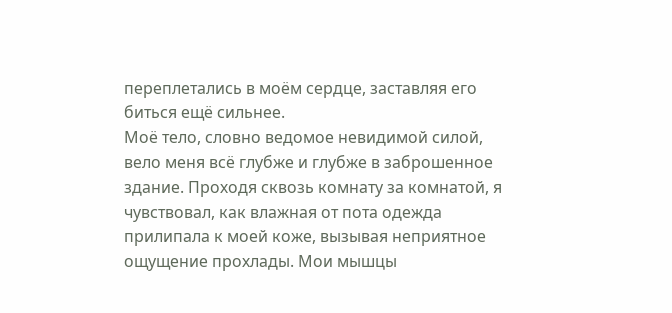переплетались в моём сердце, заставляя его биться ещё сильнее.
Моё тело, словно ведомое невидимой силой, вело меня всё глубже и глубже в заброшенное здание. Проходя сквозь комнату за комнатой, я чувствовал, как влажная от пота одежда прилипала к моей коже, вызывая неприятное ощущение прохлады. Мои мышцы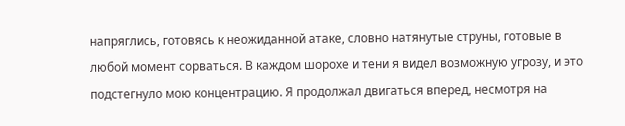напряглись, готовясь к неожиданной атаке, словно натянутые струны, готовые в любой момент сорваться. В каждом шорохе и тени я видел возможную угрозу, и это подстегнуло мою концентрацию. Я продолжал двигаться вперед, несмотря на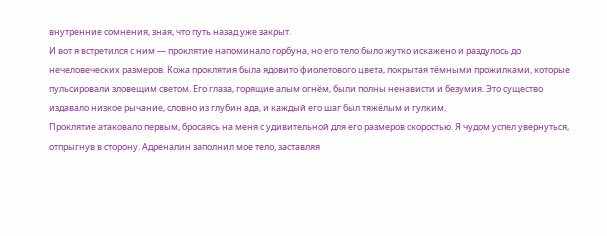внутренние сомнения, зная, что путь назад уже закрыт.
И вот я встретился с ним — проклятие напоминало горбуна, но его тело было жутко искажено и раздулось до нечеловеческих размеров. Кожа проклятия была ядовито фиолетового цвета, покрытая тёмными прожилками, которые пульсировали зловещим светом. Его глаза, горящие алым огнём, были полны ненависти и безумия. Это существо издавало низкое рычание, словно из глубин ада, и каждый его шаг был тяжёлым и гулким.
Проклятие атаковало первым, бросаясь на меня с удивительной для его размеров скоростью. Я чудом успел увернуться, отпрыгнув в сторону. Адреналин заполнил мое тело, заставляя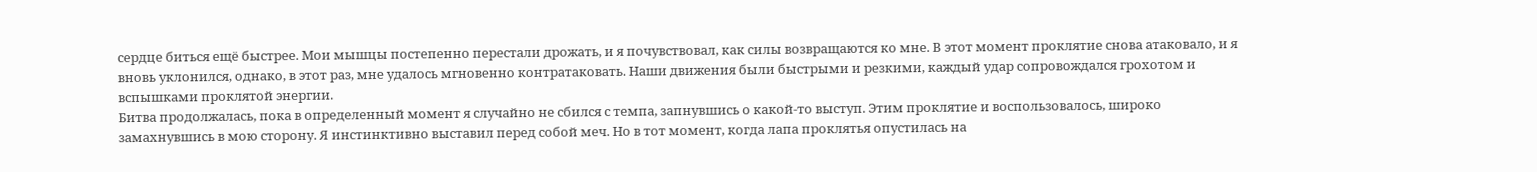сердце биться ещё быстрее. Мои мышцы постепенно перестали дрожать, и я почувствовал, как силы возвращаются ко мне. В этот момент проклятие снова атаковало, и я вновь уклонился, однако, в этот раз, мне удалось мгновенно контратаковать. Наши движения были быстрыми и резкими, каждый удар сопровождался грохотом и вспышками проклятой энергии.
Битва продолжалась, пока в определенный момент я случайно не сбился с темпа, запнувшись о какой-то выступ. Этим проклятие и воспользовалось, широко замахнувшись в мою сторону. Я инстинктивно выставил перед собой меч. Но в тот момент, когда лапа проклятья опустилась на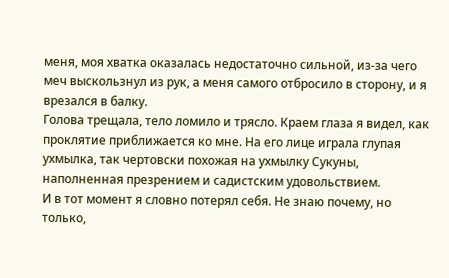меня, моя хватка оказалась недостаточно сильной, из-за чего меч выскользнул из рук, а меня самого отбросило в сторону, и я врезался в балку.
Голова трещала, тело ломило и трясло. Краем глаза я видел, как проклятие приближается ко мне. На его лице играла глупая ухмылка, так чертовски похожая на ухмылку Сукуны, наполненная презрением и садистским удовольствием.
И в тот момент я словно потерял себя. Не знаю почему, но только,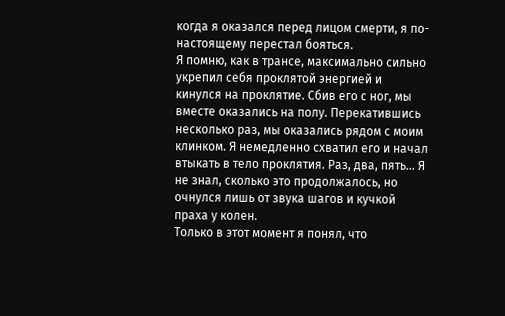когда я оказался перед лицом смерти, я по-настоящему перестал бояться.
Я помню, как в трансе, максимально сильно укрепил себя проклятой энергией и кинулся на проклятие. Сбив его с ног, мы вместе оказались на полу. Перекатившись несколько раз, мы оказались рядом с моим клинком. Я немедленно схватил его и начал втыкать в тело проклятия. Раз, два, пять… Я не знал, сколько это продолжалось, но очнулся лишь от звука шагов и кучкой праха у колен.
Только в этот момент я понял, что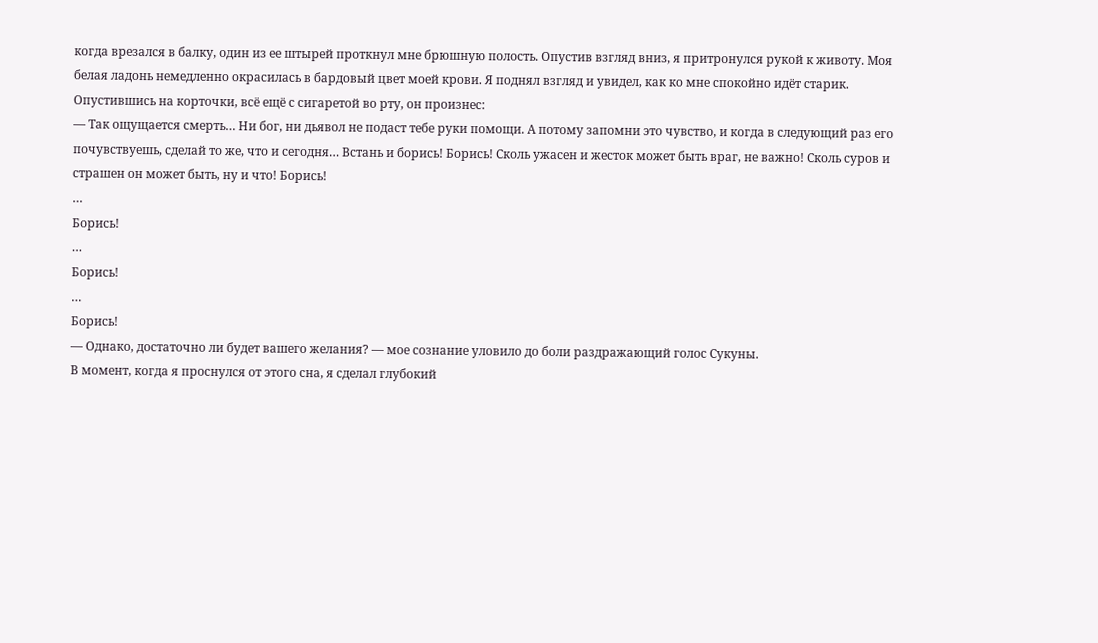когда врезался в балку, один из ее штырей проткнул мне брюшную полость. Опустив взгляд вниз, я притронулся рукой к животу. Моя белая ладонь немедленно окрасилась в бардовый цвет моей крови. Я поднял взгляд и увидел, как ко мне спокойно идёт старик. Опустившись на корточки, всё ещё с сигаретой во рту, он произнес:
— Так ощущается смерть… Ни бог, ни дьявол не подаст тебе руки помощи. А потому запомни это чувство, и когда в следующий раз его почувствуешь, сделай то же, что и сегодня… Встань и борись! Борись! Сколь ужасен и жесток может быть враг, не важно! Сколь суров и страшен он может быть, ну и что! Борись!
…
Борись!
…
Борись!
…
Борись!
— Однако, достаточно ли будет вашего желания? — мое сознание уловило до боли раздражающий голос Сукуны.
В момент, когда я проснулся от этого сна, я сделал глубокий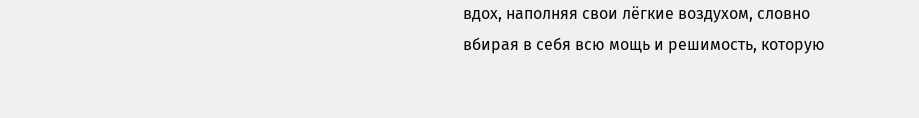вдох, наполняя свои лёгкие воздухом, словно вбирая в себя всю мощь и решимость, которую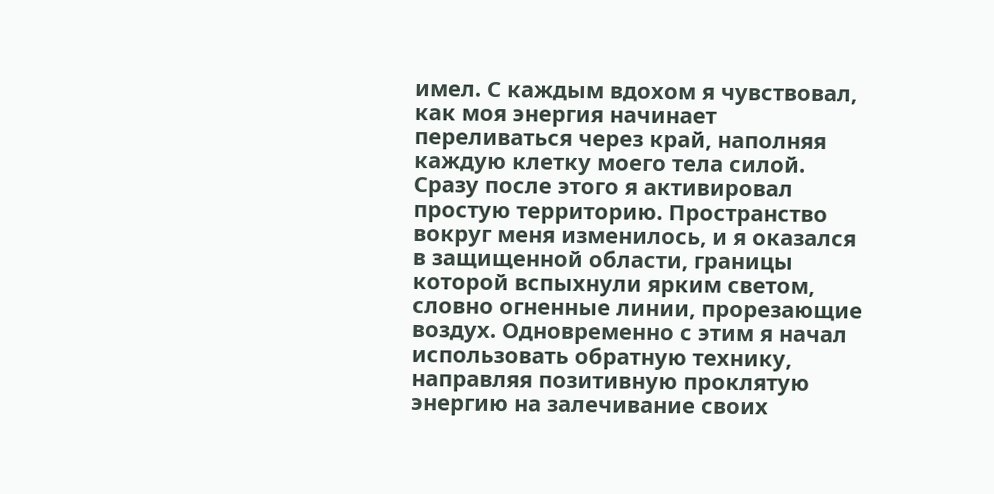имел. С каждым вдохом я чувствовал, как моя энергия начинает переливаться через край, наполняя каждую клетку моего тела силой.
Сразу после этого я активировал простую территорию. Пространство вокруг меня изменилось, и я оказался в защищенной области, границы которой вспыхнули ярким светом, словно огненные линии, прорезающие воздух. Одновременно с этим я начал использовать обратную технику, направляя позитивную проклятую энергию на залечивание своих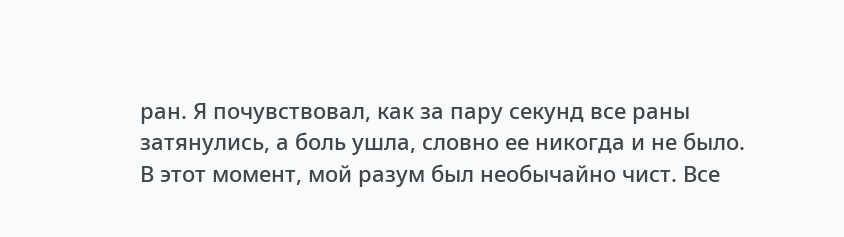ран. Я почувствовал, как за пару секунд все раны затянулись, а боль ушла, словно ее никогда и не было.
В этот момент, мой разум был необычайно чист. Все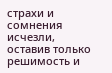страхи и сомнения исчезли, оставив только решимость и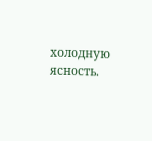холодную ясность.